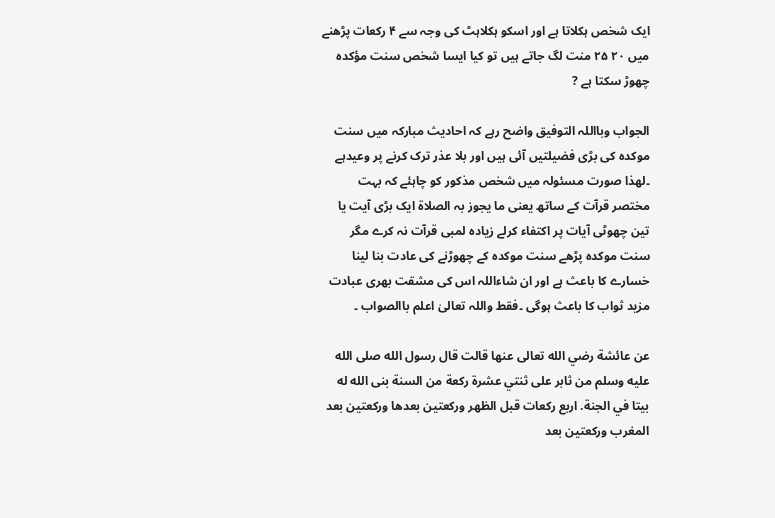ایک شخص ہکلاتا ہے اور اسکو ہکلاہٹ کی وجہ سے ۴ رکعات پڑھنے میں ۲۰ ۲۵ منت لگ جاتے ہیں تو کیا ایسا شخص سنت مؤکدہ چھوڑ سکتا ہے ?

الجواب وبااللہ التوفیق واضح رہے کہ احادیث مبارکہ میں سنت موکدہ کی بڑی فضیلتیں آئی ہیں اور بلا عذر ترک کرنے پر وعیدہے ۔لھذا صورت مسئولہ میں شخص مذکور کو چاہئے کہ بہت مختصر قرآت کے ساتھ یعنی ما یجوز بہ الصلاۃ ایک بڑی آیت یا تین چھوٹی آیات پر اکتفاء کرلے زیادہ لمبی قرآت نہ کرے مگر سنت موکدہ پڑھے سنت موکدہ کے چھوڑنے کی عادت بنا لینا خسارے کا باعث ہے اور ان شاءاللہ اس کی مشقت بھری عبادت مزید ثواب کا باعث ہوگی ۔فقط واللہ تعالیٰ اعلم باالصواب ۔

عن عائشة رضي الله تعالى عنها قالت قال رسول الله صلى الله عليه وسلم من ثابر على ثنتي عشرة ركعة من السنة بنى الله له بيتا في الجنة. اربع ركعات قبل الظهر وركعتين بعدها وركعتين بعد المغرب وركعتين بعد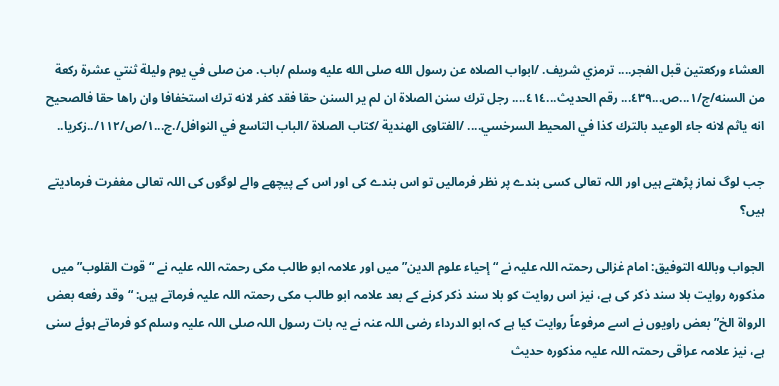العشاء وركعتين قبل الفجر.... ترمزي شريف. /ابواب الصلاه عن رسول الله صلى الله عليه وسلم /باب. من صلى في يوم وليلة ثنتي عشرة ركعة من السنه/ج/١...ص...٤٣٩... رقم الحديث...٤١٤.... رجل ترك سنن الصلاة ان لم ير السنن حقا فقد كفر لانه ترك استخفافا وان راها حقا فالصحيح انه ياثم لانه جاء الوعيد بالترك كذا في المحيط السرخسي.... /الفتاوى الهندية /كتاب الصلاة /الباب التاسع في النوافل/.ج...١/ص/١١٢/..زكريا..

جب لوگ نماز پڑھتے ہیں اور اللہ تعالی کسی بندے پر نظر فرمالیں تو اس بندے کی اور اس کے پیچھے والے لوگوں کی اللہ تعالی مغفرت فرمادیتے ہیں؟

الجواب وبالله التوفيق: امام غزالی رحمتہ اللہ علیہ نے “إحياء علوم الدين” میں اور علامہ ابو طالب مکی رحمتہ اللہ علیہ نے “قوت القلوب” میں مذکورہ روایت بلا سند ذکر کی ہے، نیز اس روایت کو بلا سند ذکر کرنے کے بعد علامہ ابو طالب مکی رحمتہ اللہ علیہ فرماتے ہیں: “وقد رفعه بعض الرواة الخ” بعض راویوں نے اسے مرفوعاً روایت کیا ہے کہ ابو الدرداء رضی اللہ عنہ نے یہ بات رسول اللہ صلی اللہ علیہ وسلم کو فرماتے ہوئے سنی ہے، نیز علامہ عراقی رحمتہ اللہ علیہ مذکورہ حدیث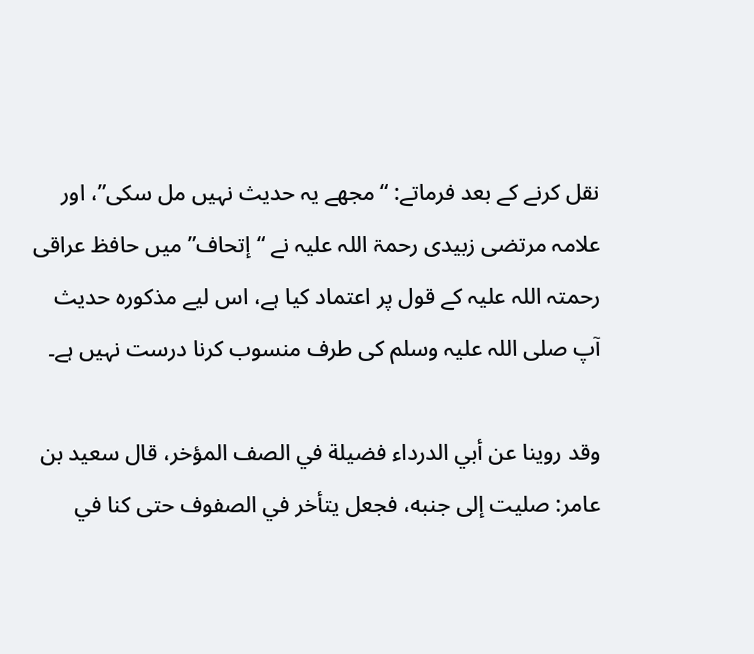نقل کرنے کے بعد فرماتے: “مجھے یہ حدیث نہیں مل سکی”، اور علامہ مرتضی زبیدی رحمۃ اللہ علیہ نے “إتحاف” میں حافظ عراقی رحمتہ اللہ علیہ کے قول پر اعتماد کیا ہے، اس لیے مذکورہ حدیث آپ صلی اللہ علیہ وسلم کی طرف منسوب کرنا درست نہیں ہے۔

وقد روينا عن أبي الدرداء فضيلة في الصف المؤخر، قال سعيد بن عامر: صليت إلى جنبه، فجعل يتأخر في الصفوف حتى كنا في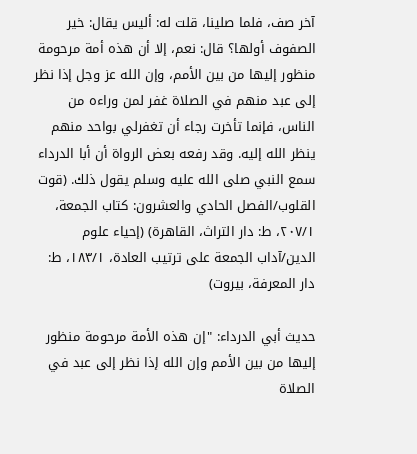آخر صف، فلما صلينا، قلت له: أليس يقال: خير الصفوف أولها؟ قال: نعم، إلا أن هذه أمة مرحومة منظور إليها من بين الأمم، وإن الله عز وجل إذا نظر إلى عبد منهم في الصلاة غفر لمن وراءه من الناس، فإنما تأخرت رجاء أن تغفرلي بواحد منهم ينظر الله إليه. وقد رفعه بعض الرواة أن أبا الدرداء سمع النبي صلى الله عليه وسلم يقول ذلك. (قوت القلوب/الفصل الحادي والعشرون: كتاب الجمعة، ٢٠٧/١، ط: دار التراث، القاهرة) (إحياء علوم الدين/آداب الجمعة على ترتيب العادة، ١٨٣/١، ط: دار المعرفة، بيروت)

حديث أبي الدرداء: "إن هذه الأمة مرحومة منظور إليها من بين الأمم وإن الله إذا نظر إلى عبد في الصلاة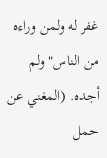غفر له ولمن وراءه من الناس" ولم أجده. (المغني عن حمل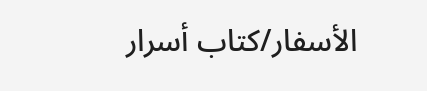الأسفار/كتاب أسرار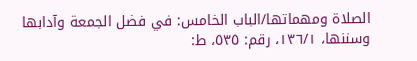الصلاة ومهماتها/الباب الخامس: في فضل الجمعة وآدابها وسننها، ١٣٦/١، رقم: ٥٣٥، ط: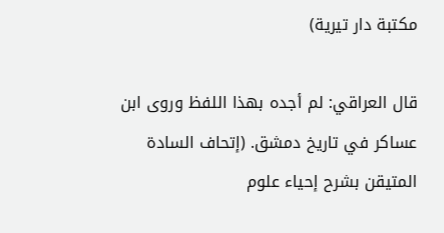مكتبة دار تيرية)

قال العراقي: لم أجده بهذا اللفظ وروى ابن عساكر في تاريخ دمشق. (إتحاف السادة المتيقن بشرح إحياء علوم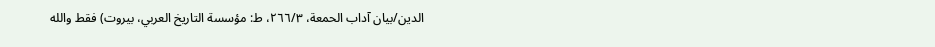الدين/بيان آداب الحمعة، ٢٦٦/٣، ط: مؤسسة التاريخ العربي، بيروت) فقط والله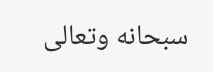سبحانه وتعالى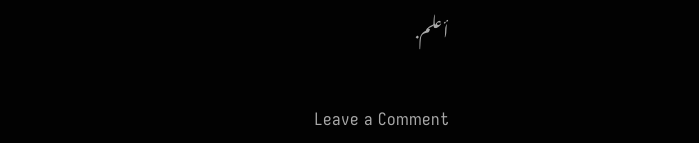أعلم.

Leave a Comment